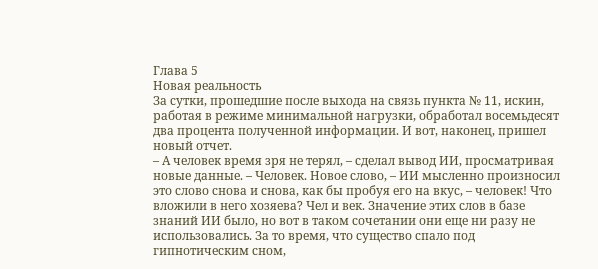Глава 5
Новая реальность
За сутки, прошедшие после выхода на связь пункта № 11, искин, работая в режиме минимальной нагрузки, обработал восемьдесят два процента полученной информации. И вот, наконец, пришел новый отчет.
– А человек время зря не терял, – сделал вывод ИИ, просматривая новые данные. – Человек. Новое слово, – ИИ мысленно произносил это слово снова и снова, как бы пробуя его на вкус, – человек! Что вложили в него хозяева? Чел и век. Значение этих слов в базе знаний ИИ было, но вот в таком сочетании они еще ни разу не использовались. За то время, что существо спало под гипнотическим сном,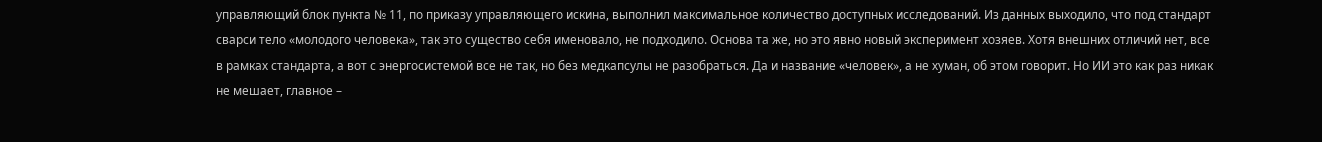управляющий блок пункта № 11, по приказу управляющего искина, выполнил максимальное количество доступных исследований. Из данных выходило, что под стандарт сварси тело «молодого человека», так это существо себя именовало, не подходило. Основа та же, но это явно новый эксперимент хозяев. Хотя внешних отличий нет, все в рамках стандарта, а вот с энергосистемой все не так, но без медкапсулы не разобраться. Да и название «человек», а не хуман, об этом говорит. Но ИИ это как раз никак не мешает, главное –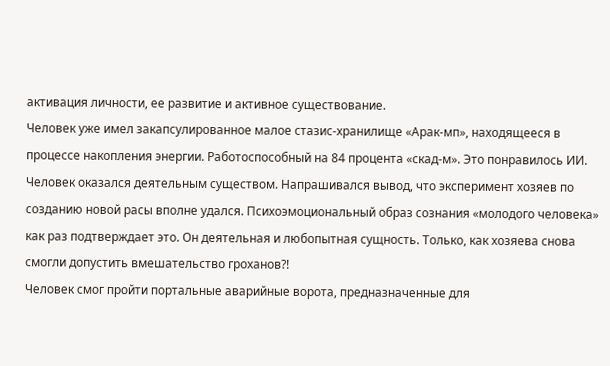активация личности, ее развитие и активное существование.
Человек уже имел закапсулированное малое стазис-хранилище «Арак-мп», находящееся в процессе накопления энергии. Работоспособный на 84 процента «скад-м». Это понравилось ИИ. Человек оказался деятельным существом. Напрашивался вывод, что эксперимент хозяев по созданию новой расы вполне удался. Психоэмоциональный образ сознания «молодого человека» как раз подтверждает это. Он деятельная и любопытная сущность. Только, как хозяева снова смогли допустить вмешательство гроханов?!
Человек смог пройти портальные аварийные ворота, предназначенные для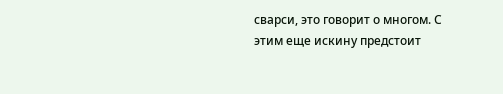сварси, это говорит о многом. С этим еще искину предстоит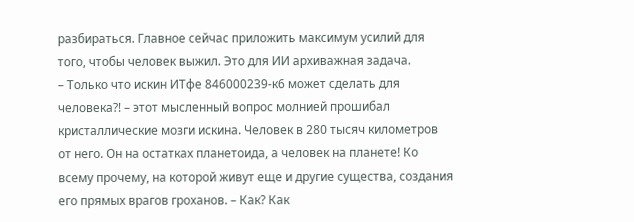разбираться. Главное сейчас приложить максимум усилий для того, чтобы человек выжил. Это для ИИ архиважная задача.
– Только что искин ИТфе 846000239-к6 может сделать для человека?! – этот мысленный вопрос молнией прошибал кристаллические мозги искина. Человек в 280 тысяч километров от него. Он на остатках планетоида, а человек на планете! Ко всему прочему, на которой живут еще и другие существа, создания его прямых врагов гроханов. – Как? Как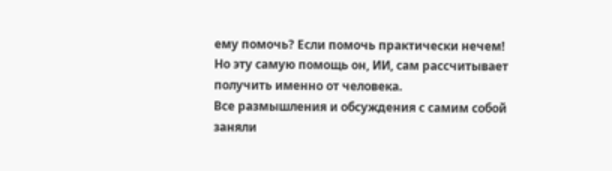ему помочь? Если помочь практически нечем! Но эту самую помощь он, ИИ, сам рассчитывает получить именно от человека.
Все размышления и обсуждения с самим собой заняли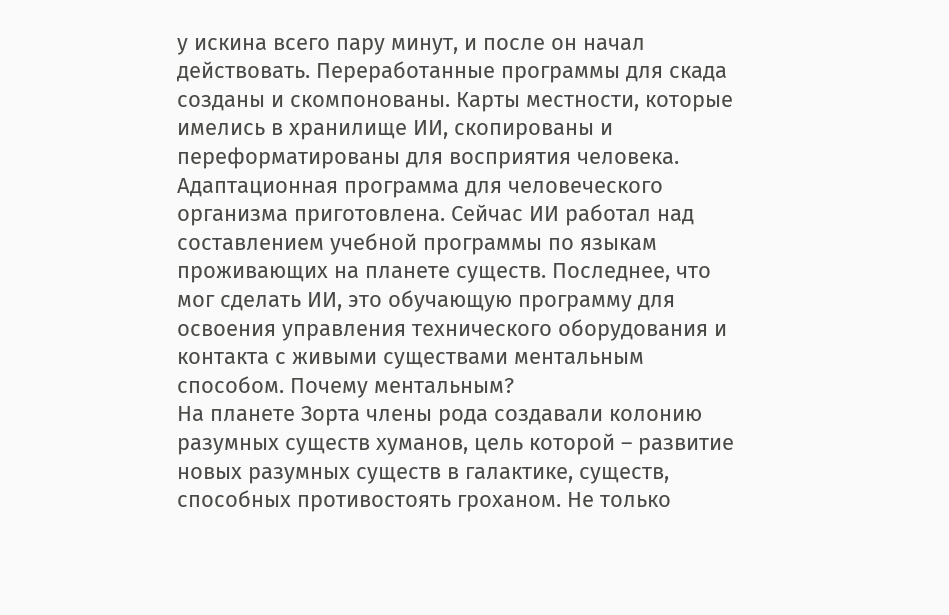у искина всего пару минут, и после он начал действовать. Переработанные программы для скада созданы и скомпонованы. Карты местности, которые имелись в хранилище ИИ, скопированы и переформатированы для восприятия человека. Адаптационная программа для человеческого организма приготовлена. Сейчас ИИ работал над составлением учебной программы по языкам проживающих на планете существ. Последнее, что мог сделать ИИ, это обучающую программу для освоения управления технического оборудования и контакта с живыми существами ментальным способом. Почему ментальным?
На планете Зорта члены рода создавали колонию разумных существ хуманов, цель которой – развитие новых разумных существ в галактике, существ, способных противостоять гроханом. Не только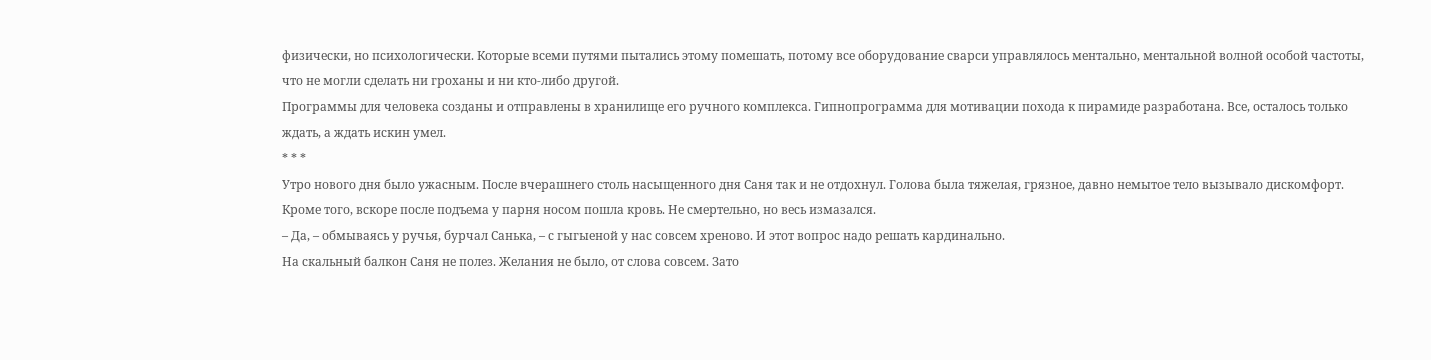физически, но психологически. Которые всеми путями пытались этому помешать, потому все оборудование сварси управлялось ментально, ментальной волной особой частоты, что не могли сделать ни гроханы и ни кто-либо другой.
Программы для человека созданы и отправлены в хранилище его ручного комплекса. Гипнопрограмма для мотивации похода к пирамиде разработана. Все, осталось только ждать, а ждать искин умел.
* * *
Утро нового дня было ужасным. После вчерашнего столь насыщенного дня Саня так и не отдохнул. Голова была тяжелая, грязное, давно немытое тело вызывало дискомфорт. Кроме того, вскоре после подъема у парня носом пошла кровь. Не смертельно, но весь измазался.
– Да, – обмываясь у ручья, бурчал Санька, – с гыгыеной у нас совсем хреново. И этот вопрос надо решать кардинально.
На скальный балкон Саня не полез. Желания не было, от слова совсем. Зато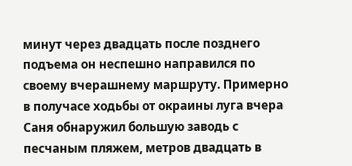минут через двадцать после позднего подъема он неспешно направился по своему вчерашнему маршруту. Примерно в получасе ходьбы от окраины луга вчера Саня обнаружил большую заводь с песчаным пляжем, метров двадцать в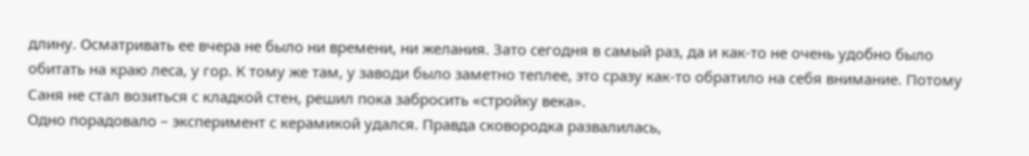длину. Осматривать ее вчера не было ни времени, ни желания. Зато сегодня в самый раз, да и как-то не очень удобно было обитать на краю леса, у гор. К тому же там, у заводи было заметно теплее, это сразу как-то обратило на себя внимание. Потому Саня не стал возиться с кладкой стен, решил пока забросить «стройку века».
Одно порадовало – эксперимент с керамикой удался. Правда сковородка развалилась,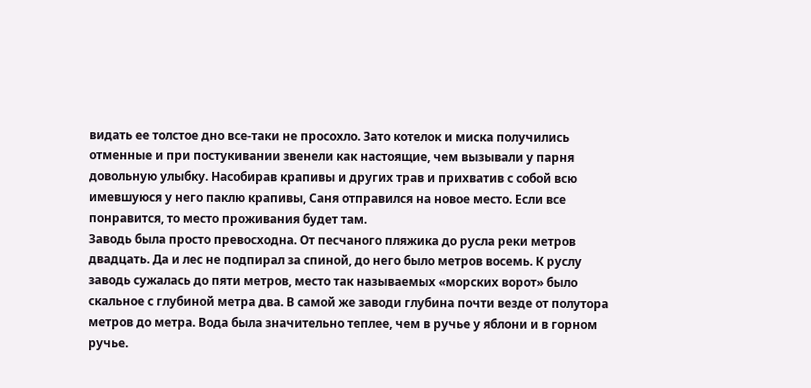видать ее толстое дно все-таки не просохло. Зато котелок и миска получились отменные и при постукивании звенели как настоящие, чем вызывали у парня довольную улыбку. Насобирав крапивы и других трав и прихватив с собой всю имевшуюся у него паклю крапивы, Саня отправился на новое место. Если все понравится, то место проживания будет там.
Заводь была просто превосходна. От песчаного пляжика до русла реки метров двадцать. Да и лес не подпирал за спиной, до него было метров восемь. К руслу заводь сужалась до пяти метров, место так называемых «морских ворот» было скальное с глубиной метра два. В самой же заводи глубина почти везде от полутора метров до метра. Вода была значительно теплее, чем в ручье у яблони и в горном ручье.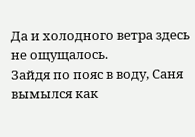Да и холодного ветра здесь не ощущалось.
Зайдя по пояс в воду, Саня вымылся как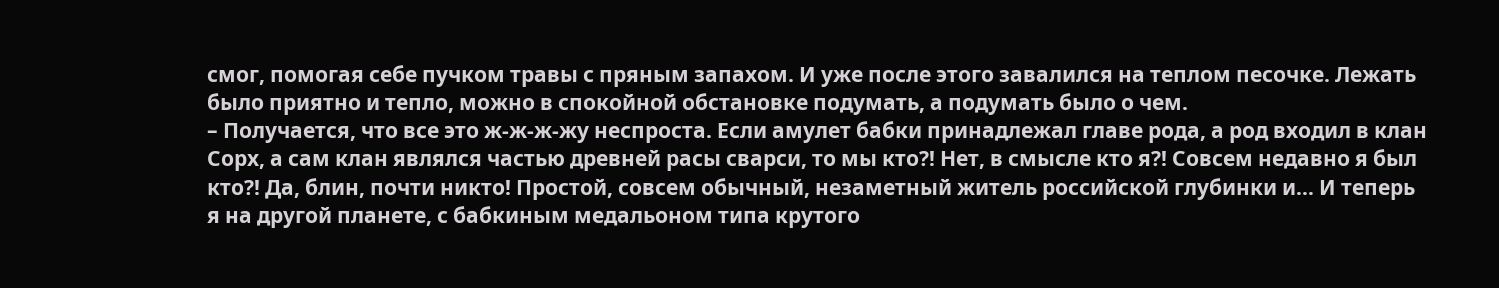смог, помогая себе пучком травы с пряным запахом. И уже после этого завалился на теплом песочке. Лежать было приятно и тепло, можно в спокойной обстановке подумать, а подумать было о чем.
– Получается, что все это ж-ж-ж-жу неспроста. Если амулет бабки принадлежал главе рода, а род входил в клан Сорх, а сам клан являлся частью древней расы сварси, то мы кто?! Нет, в смысле кто я?! Совсем недавно я был кто?! Да, блин, почти никто! Простой, совсем обычный, незаметный житель российской глубинки и… И теперь я на другой планете, с бабкиным медальоном типа крутого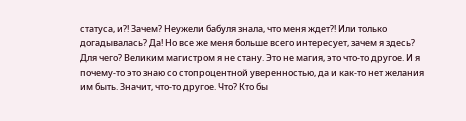статуса, и?! Зачем? Неужели бабуля знала, что меня ждет?! Или только догадывалась? Да! Но все же меня больше всего интересует, зачем я здесь? Для чего? Великим магистром я не стану. Это не магия, это что-то другое. И я почему-то это знаю со стопроцентной уверенностью, да и как-то нет желания им быть. Значит, что-то другое. Что? Кто бы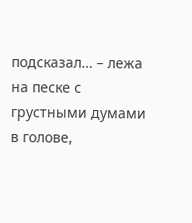подсказал… – лежа на песке с грустными думами в голове,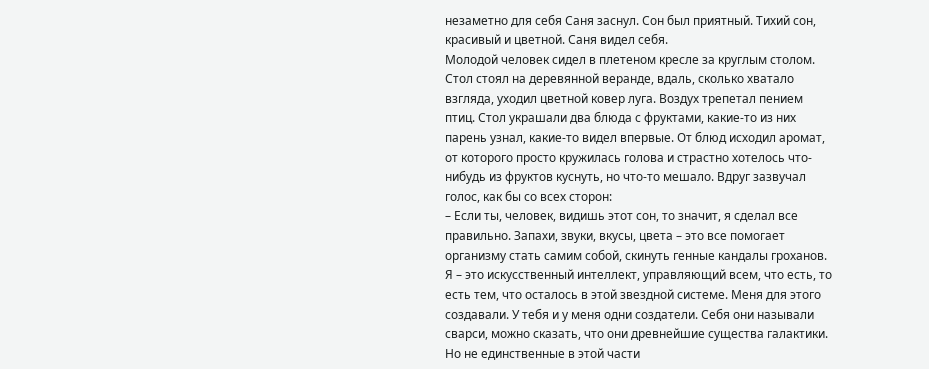незаметно для себя Саня заснул. Сон был приятный. Тихий сон, красивый и цветной. Саня видел себя.
Молодой человек сидел в плетеном кресле за круглым столом. Стол стоял на деревянной веранде, вдаль, сколько хватало взгляда, уходил цветной ковер луга. Воздух трепетал пением птиц. Стол украшали два блюда с фруктами, какие-то из них парень узнал, какие-то видел впервые. От блюд исходил аромат, от которого просто кружилась голова и страстно хотелось что-нибудь из фруктов куснуть, но что-то мешало. Вдруг зазвучал голос, как бы со всех сторон:
– Если ты, человек, видишь этот сон, то значит, я сделал все правильно. Запахи, звуки, вкусы, цвета – это все помогает организму стать самим собой, скинуть генные кандалы гроханов. Я – это искусственный интеллект, управляющий всем, что есть, то есть тем, что осталось в этой звездной системе. Меня для этого создавали. У тебя и у меня одни создатели. Себя они называли сварси, можно сказать, что они древнейшие существа галактики. Но не единственные в этой части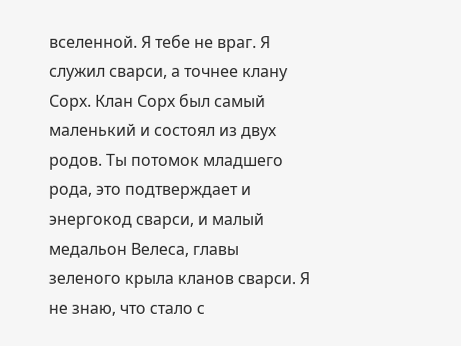вселенной. Я тебе не враг. Я служил сварси, а точнее клану Сорх. Клан Сорх был самый маленький и состоял из двух родов. Ты потомок младшего рода, это подтверждает и энергокод сварси, и малый медальон Велеса, главы зеленого крыла кланов сварси. Я не знаю, что стало с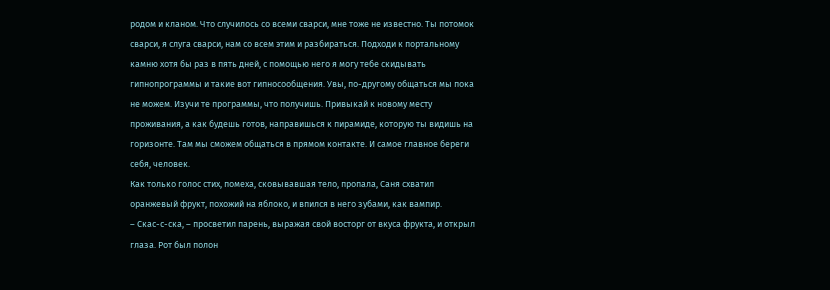родом и кланом. Что случилось со всеми сварси, мне тоже не известно. Ты потомок сварси, я слуга сварси, нам со всем этим и разбираться. Подходи к портальному камню хотя бы раз в пять дней, с помощью него я могу тебе скидывать гипнопрограммы и такие вот гипносообщения. Увы, по-другому общаться мы пока не можем. Изучи те программы, что получишь. Привыкай к новому месту проживания, а как будешь готов, направишься к пирамиде, которую ты видишь на горизонте. Там мы сможем общаться в прямом контакте. И самое главное береги себя, человек.
Как только голос стих, помеха, сковывавшая тело, пропала, Саня схватил оранжевый фрукт, похожий на яблоко, и впился в него зубами, как вампир.
– Скас-с-ска, – просветил парень, выражая свой восторг от вкуса фрукта, и открыл глаза. Рот был полон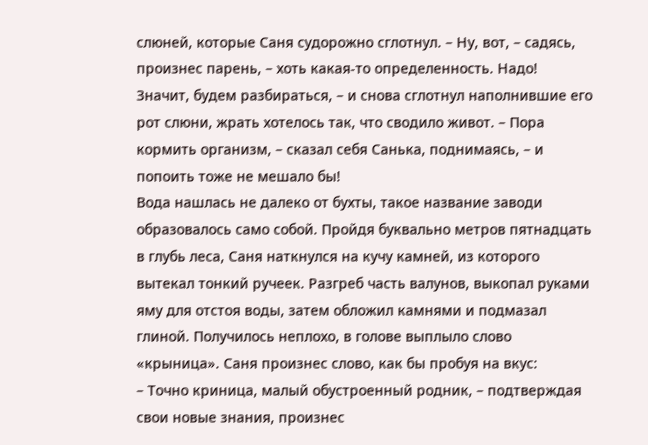слюней, которые Саня судорожно сглотнул. – Ну, вот, – садясь, произнес парень, – хоть какая-то определенность. Надо! Значит, будем разбираться, – и снова сглотнул наполнившие его рот слюни, жрать хотелось так, что сводило живот. – Пора кормить организм, – сказал себя Санька, поднимаясь, – и попоить тоже не мешало бы!
Вода нашлась не далеко от бухты, такое название заводи образовалось само собой. Пройдя буквально метров пятнадцать в глубь леса, Саня наткнулся на кучу камней, из которого вытекал тонкий ручеек. Разгреб часть валунов, выкопал руками яму для отстоя воды, затем обложил камнями и подмазал глиной. Получилось неплохо, в голове выплыло слово «крыница». Саня произнес слово, как бы пробуя на вкус:
– Точно криница, малый обустроенный родник, – подтверждая свои новые знания, произнес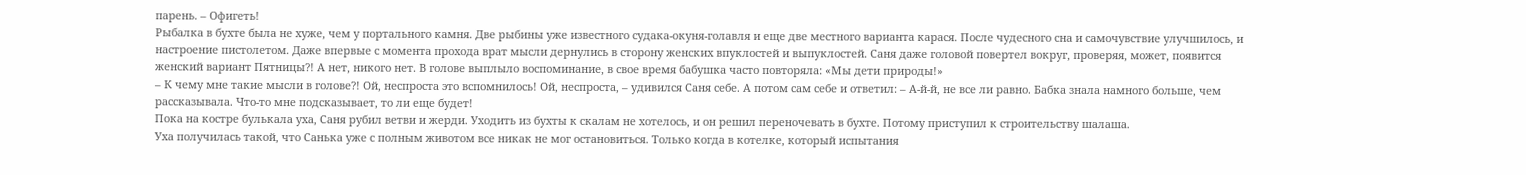парень. – Офигеть!
Рыбалка в бухте была не хуже, чем у портального камня. Две рыбины уже известного судака-окуня-голавля и еще две местного варианта карася. После чудесного сна и самочувствие улучшилось, и настроение пистолетом. Даже впервые с момента прохода врат мысли дернулись в сторону женских впуклостей и выпуклостей. Саня даже головой повертел вокруг, проверяя, может, появится женский вариант Пятницы?! А нет, никого нет. В голове выплыло воспоминание, в свое время бабушка часто повторяла: «Мы дети природы!»
– К чему мне такие мысли в голове?! Ой, неспроста это вспомнилось! Ой, неспроста, – удивился Саня себе. А потом сам себе и ответил: – А-й-й, не все ли равно. Бабка знала намного больше, чем рассказывала. Что-то мне подсказывает, то ли еще будет!
Пока на костре булькала уха, Саня рубил ветви и жерди. Уходить из бухты к скалам не хотелось, и он решил переночевать в бухте. Потому приступил к строительству шалаша.
Уха получилась такой, что Санька уже с полным животом все никак не мог остановиться. Только когда в котелке, который испытания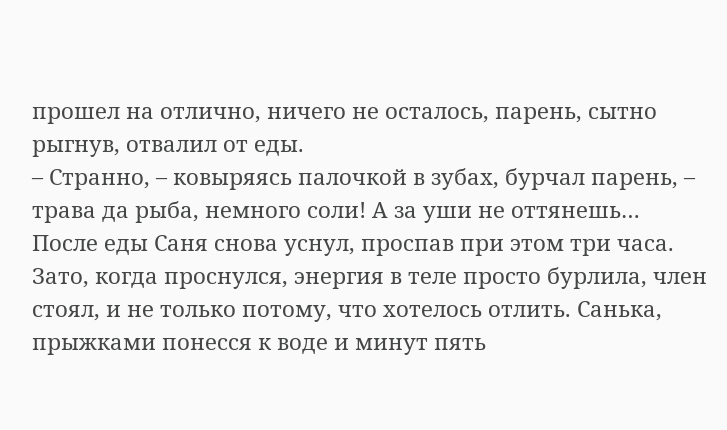прошел на отлично, ничего не осталось, парень, сытно рыгнув, отвалил от еды.
– Странно, – ковыряясь палочкой в зубах, бурчал парень, – трава да рыба, немного соли! А за уши не оттянешь…
После еды Саня снова уснул, проспав при этом три часа. Зато, когда проснулся, энергия в теле просто бурлила, член стоял, и не только потому, что хотелось отлить. Санька, прыжками понесся к воде и минут пять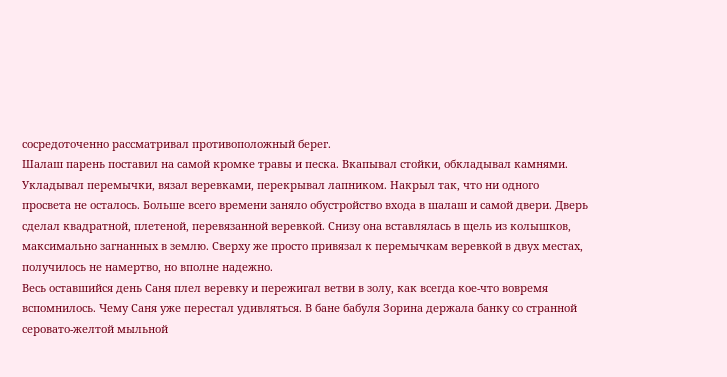сосредоточенно рассматривал противоположный берег.
Шалаш парень поставил на самой кромке травы и песка. Вкапывал стойки, обкладывал камнями. Укладывал перемычки, вязал веревками, перекрывал лапником. Накрыл так, что ни одного просвета не осталось. Больше всего времени заняло обустройство входа в шалаш и самой двери. Дверь сделал квадратной, плетеной, перевязанной веревкой. Снизу она вставлялась в щель из колышков, максимально загнанных в землю. Сверху же просто привязал к перемычкам веревкой в двух местах, получилось не намертво, но вполне надежно.
Весь оставшийся день Саня плел веревку и пережигал ветви в золу, как всегда кое-что вовремя вспомнилось. Чему Саня уже перестал удивляться. В бане бабуля Зорина держала банку со странной серовато-желтой мыльной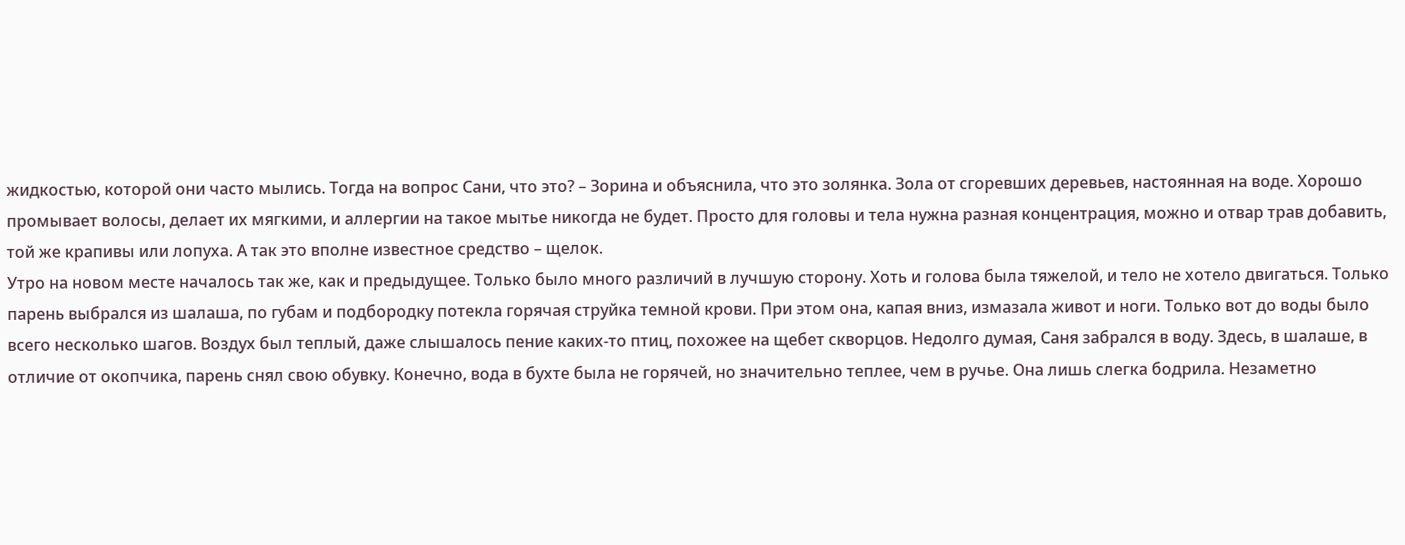жидкостью, которой они часто мылись. Тогда на вопрос Сани, что это? – Зорина и объяснила, что это золянка. Зола от сгоревших деревьев, настоянная на воде. Хорошо промывает волосы, делает их мягкими, и аллергии на такое мытье никогда не будет. Просто для головы и тела нужна разная концентрация, можно и отвар трав добавить, той же крапивы или лопуха. А так это вполне известное средство – щелок.
Утро на новом месте началось так же, как и предыдущее. Только было много различий в лучшую сторону. Хоть и голова была тяжелой, и тело не хотело двигаться. Только парень выбрался из шалаша, по губам и подбородку потекла горячая струйка темной крови. При этом она, капая вниз, измазала живот и ноги. Только вот до воды было всего несколько шагов. Воздух был теплый, даже слышалось пение каких-то птиц, похожее на щебет скворцов. Недолго думая, Саня забрался в воду. Здесь, в шалаше, в отличие от окопчика, парень снял свою обувку. Конечно, вода в бухте была не горячей, но значительно теплее, чем в ручье. Она лишь слегка бодрила. Незаметно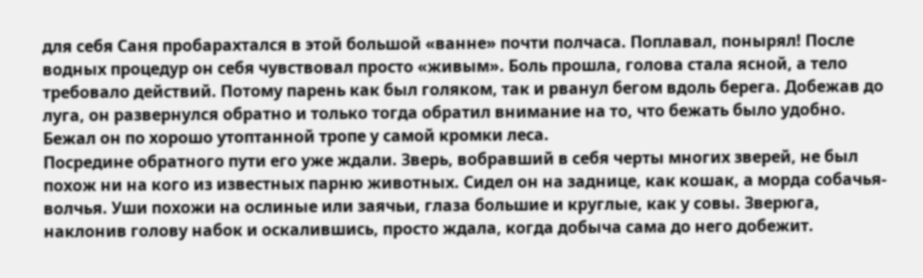для себя Саня пробарахтался в этой большой «ванне» почти полчаса. Поплавал, понырял! После водных процедур он себя чувствовал просто «живым». Боль прошла, голова стала ясной, а тело требовало действий. Потому парень как был голяком, так и рванул бегом вдоль берега. Добежав до луга, он развернулся обратно и только тогда обратил внимание на то, что бежать было удобно. Бежал он по хорошо утоптанной тропе у самой кромки леса.
Посредине обратного пути его уже ждали. Зверь, вобравший в себя черты многих зверей, не был похож ни на кого из известных парню животных. Сидел он на заднице, как кошак, а морда собачья-волчья. Уши похожи на ослиные или заячьи, глаза большие и круглые, как у совы. Зверюга, наклонив голову набок и оскалившись, просто ждала, когда добыча сама до него добежит.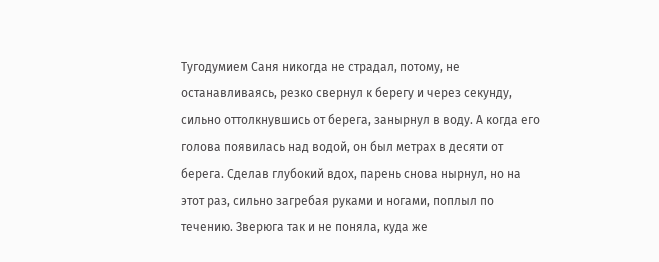Тугодумием Саня никогда не страдал, потому, не останавливаясь, резко свернул к берегу и через секунду, сильно оттолкнувшись от берега, занырнул в воду. А когда его голова появилась над водой, он был метрах в десяти от берега. Сделав глубокий вдох, парень снова нырнул, но на этот раз, сильно загребая руками и ногами, поплыл по течению. Зверюга так и не поняла, куда же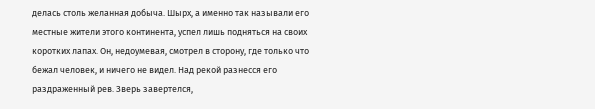делась столь желанная добыча. Шырх, а именно так называли его местные жители этого континента, успел лишь подняться на своих коротких лапах. Он, недоумевая, смотрел в сторону, где только что бежал человек, и ничего не видел. Над рекой разнесся его раздраженный рев. Зверь завертелся,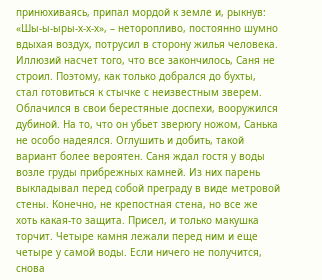принюхиваясь, припал мордой к земле и, рыкнув: «Шы-ы-ыры-х-х-х», – неторопливо, постоянно шумно вдыхая воздух, потрусил в сторону жилья человека.
Иллюзий насчет того, что все закончилось, Саня не строил. Поэтому, как только добрался до бухты, стал готовиться к стычке с неизвестным зверем. Облачился в свои берестяные доспехи, вооружился дубиной. На то, что он убьет зверюгу ножом, Санька не особо надеялся. Оглушить и добить, такой вариант более вероятен. Саня ждал гостя у воды возле груды прибрежных камней. Из них парень выкладывал перед собой преграду в виде метровой стены. Конечно, не крепостная стена, но все же хоть какая-то защита. Присел, и только макушка торчит. Четыре камня лежали перед ним и еще четыре у самой воды. Если ничего не получится, снова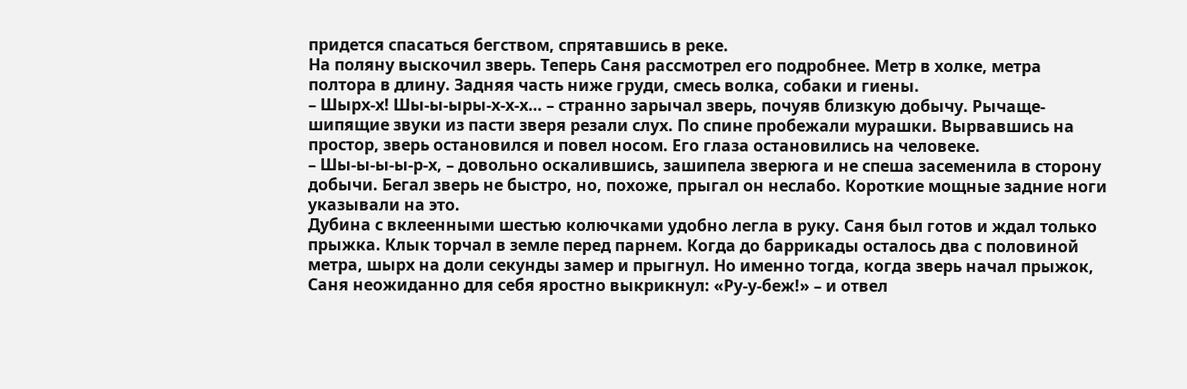придется спасаться бегством, спрятавшись в реке.
На поляну выскочил зверь. Теперь Саня рассмотрел его подробнее. Метр в холке, метра полтора в длину. Задняя часть ниже груди, смесь волка, собаки и гиены.
– Шырх-х! Шы-ы-ыры-х-х-х… – странно зарычал зверь, почуяв близкую добычу. Рычаще-шипящие звуки из пасти зверя резали слух. По спине пробежали мурашки. Вырвавшись на простор, зверь остановился и повел носом. Его глаза остановились на человеке.
– Шы-ы-ы-ы-р-х, – довольно оскалившись, зашипела зверюга и не спеша засеменила в сторону добычи. Бегал зверь не быстро, но, похоже, прыгал он неслабо. Короткие мощные задние ноги указывали на это.
Дубина с вклеенными шестью колючками удобно легла в руку. Саня был готов и ждал только прыжка. Клык торчал в земле перед парнем. Когда до баррикады осталось два с половиной метра, шырх на доли секунды замер и прыгнул. Но именно тогда, когда зверь начал прыжок, Саня неожиданно для себя яростно выкрикнул: «Ру-у-беж!» – и отвел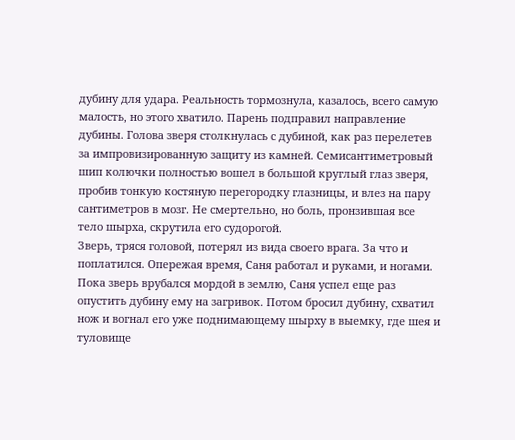дубину для удара. Реальность тормознула, казалось, всего самую малость, но этого хватило. Парень подправил направление дубины. Голова зверя столкнулась с дубиной, как раз перелетев за импровизированную защиту из камней. Семисантиметровый шип колючки полностью вошел в большой круглый глаз зверя, пробив тонкую костяную перегородку глазницы, и влез на пару сантиметров в мозг. Не смертельно, но боль, пронзившая все тело шырха, скрутила его судорогой.
Зверь, тряся головой, потерял из вида своего врага. За что и поплатился. Опережая время, Саня работал и руками, и ногами. Пока зверь врубался мордой в землю, Саня успел еще раз опустить дубину ему на загривок. Потом бросил дубину, схватил нож и вогнал его уже поднимающему шырху в выемку, где шея и туловище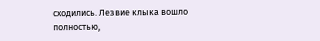сходились. Лезвие клыка вошло полностью,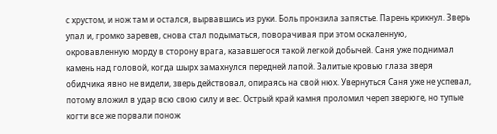с хрустом, и нож там и остался, вырвавшись из руки. Боль пронзила запястье. Парень крикнул. Зверь упал и, громко заревев, снова стал подыматься, поворачивая при этом оскаленную, окровавленную морду в сторону врага, казавшегося такой легкой добычей. Саня уже поднимал камень над головой, когда шырх замахнулся передней лапой. Залитые кровью глаза зверя обидчика явно не видели, зверь действовал, опираясь на свой нюх. Увернуться Саня уже не успевал, потому вложил в удар всю свою силу и вес. Острый край камня проломил череп зверюге, но тупые когти все же порвали понож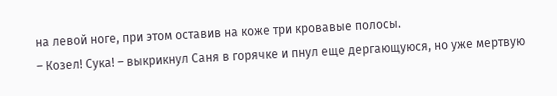на левой ноге, при этом оставив на коже три кровавые полосы.
– Козел! Сука! – выкрикнул Саня в горячке и пнул еще дергающуюся, но уже мертвую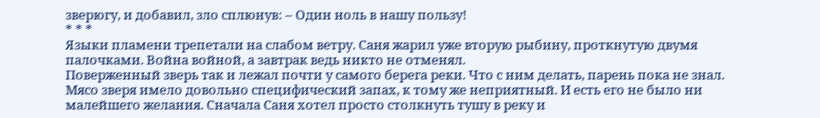зверюгу, и добавил, зло сплюнув: – Один ноль в нашу пользу!
* * *
Языки пламени трепетали на слабом ветру. Саня жарил уже вторую рыбину, проткнутую двумя палочками. Война войной, а завтрак ведь никто не отменял.
Поверженный зверь так и лежал почти у самого берега реки. Что с ним делать, парень пока не знал. Мясо зверя имело довольно специфический запах, к тому же неприятный. И есть его не было ни малейшего желания. Сначала Саня хотел просто столкнуть тушу в реку и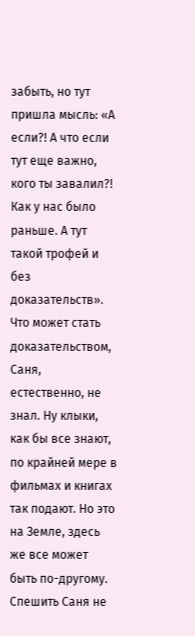забыть, но тут пришла мысль: «А если?! А что если тут еще важно, кого ты завалил?! Как у нас было раньше. А тут такой трофей и без доказательств».
Что может стать доказательством, Саня, естественно, не знал. Ну клыки, как бы все знают, по крайней мере в фильмах и книгах так подают. Но это на Земле, здесь же все может быть по-другому. Спешить Саня не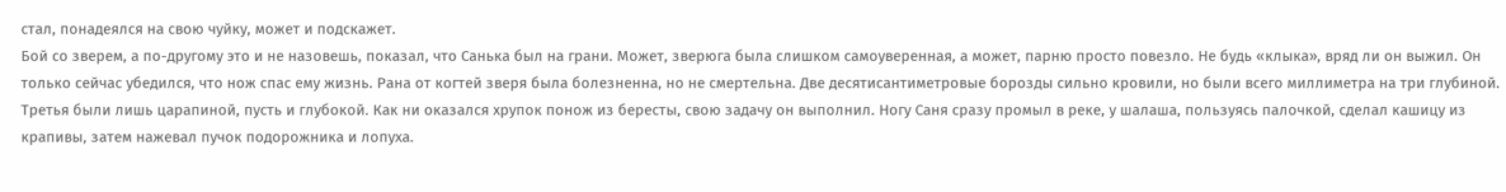стал, понадеялся на свою чуйку, может и подскажет.
Бой со зверем, а по-другому это и не назовешь, показал, что Санька был на грани. Может, зверюга была слишком самоуверенная, а может, парню просто повезло. Не будь «клыка», вряд ли он выжил. Он только сейчас убедился, что нож спас ему жизнь. Рана от когтей зверя была болезненна, но не смертельна. Две десятисантиметровые борозды сильно кровили, но были всего миллиметра на три глубиной. Третья были лишь царапиной, пусть и глубокой. Как ни оказался хрупок понож из бересты, свою задачу он выполнил. Ногу Саня сразу промыл в реке, у шалаша, пользуясь палочкой, сделал кашицу из крапивы, затем нажевал пучок подорожника и лопуха.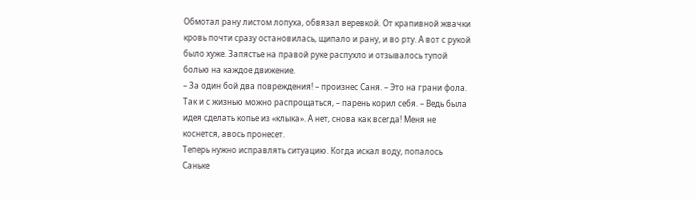Обмотал рану листом лопуха, обвязал веревкой. От крапивной жвачки кровь почти сразу остановилась, щипало и рану, и во рту. А вот с рукой было хуже. Запястье на правой руке распухло и отзывалось тупой болью на каждое движение.
– За один бой два повреждения! – произнес Саня. – Это на грани фола. Так и с жизнью можно распрощаться, – парень корил себя. – Ведь была идея сделать копье из «клыка». А нет, снова как всегда! Меня не коснется, авось пронесет.
Теперь нужно исправлять ситуацию. Когда искал воду, попалось Саньке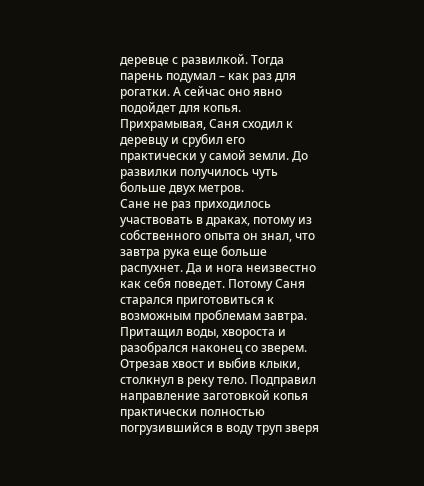деревце с развилкой. Тогда парень подумал – как раз для рогатки. А сейчас оно явно подойдет для копья. Прихрамывая, Саня сходил к деревцу и срубил его практически у самой земли. До развилки получилось чуть больше двух метров.
Сане не раз приходилось участвовать в драках, потому из собственного опыта он знал, что завтра рука еще больше распухнет. Да и нога неизвестно как себя поведет. Потому Саня старался приготовиться к возможным проблемам завтра. Притащил воды, хвороста и разобрался наконец со зверем. Отрезав хвост и выбив клыки, столкнул в реку тело. Подправил направление заготовкой копья практически полностью погрузившийся в воду труп зверя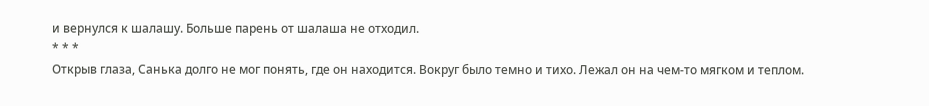и вернулся к шалашу. Больше парень от шалаша не отходил.
* * *
Открыв глаза, Санька долго не мог понять, где он находится. Вокруг было темно и тихо. Лежал он на чем-то мягком и теплом.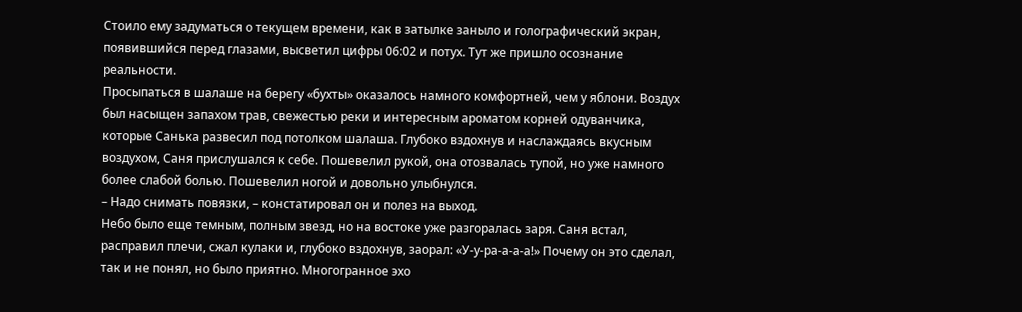Стоило ему задуматься о текущем времени, как в затылке заныло и голографический экран, появившийся перед глазами, высветил цифры 06:02 и потух. Тут же пришло осознание реальности.
Просыпаться в шалаше на берегу «бухты» оказалось намного комфортней, чем у яблони. Воздух был насыщен запахом трав, свежестью реки и интересным ароматом корней одуванчика, которые Санька развесил под потолком шалаша. Глубоко вздохнув и наслаждаясь вкусным воздухом, Саня прислушался к себе. Пошевелил рукой, она отозвалась тупой, но уже намного более слабой болью. Пошевелил ногой и довольно улыбнулся.
– Надо снимать повязки, – констатировал он и полез на выход.
Небо было еще темным, полным звезд, но на востоке уже разгоралась заря. Саня встал, расправил плечи, сжал кулаки и, глубоко вздохнув, заорал: «У-у-ра-а-а-а!» Почему он это сделал, так и не понял, но было приятно. Многогранное эхо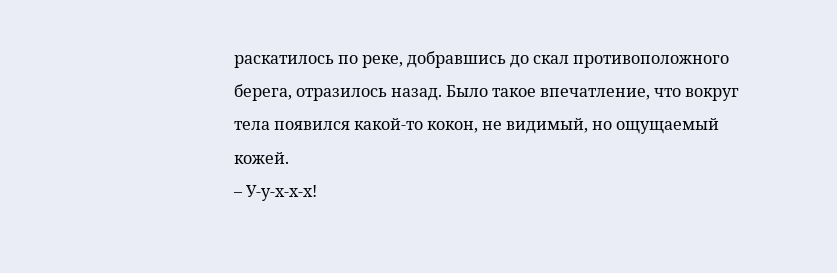раскатилось по реке, добравшись до скал противоположного берега, отразилось назад. Было такое впечатление, что вокруг тела появился какой-то кокон, не видимый, но ощущаемый кожей.
– У-у-х-х-х!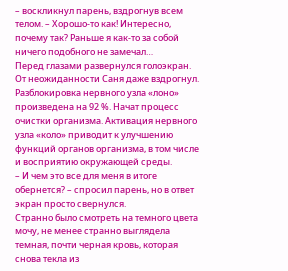– воскликнул парень, вздрогнув всем телом. – Хорошо-то как! Интересно, почему так? Раньше я как-то за собой ничего подобного не замечал…
Перед глазами развернулся голоэкран. От неожиданности Саня даже вздрогнул.
Разблокировка нервного узла «лоно» произведена на 92 %. Начат процесс очистки организма. Активация нервного узла «коло» приводит к улучшению функций органов организма, в том числе и восприятию окружающей среды.
– И чем это все для меня в итоге обернется? – спросил парень, но в ответ экран просто свернулся.
Странно было смотреть на темного цвета мочу, не менее странно выглядела темная, почти черная кровь, которая снова текла из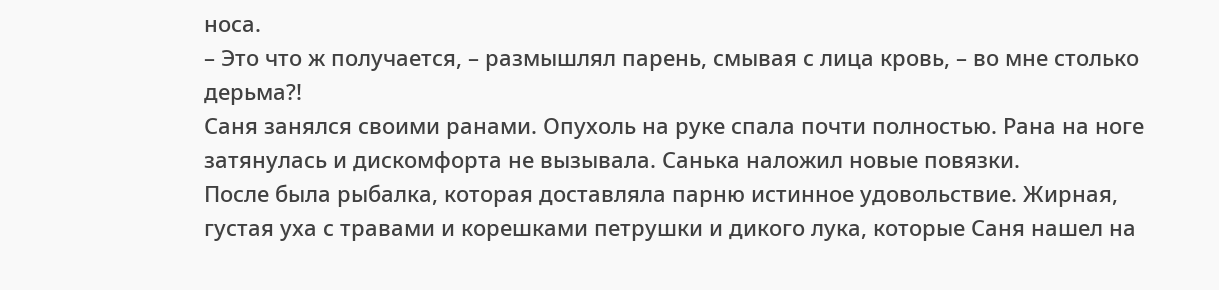носа.
– Это что ж получается, – размышлял парень, смывая с лица кровь, – во мне столько дерьма?!
Саня занялся своими ранами. Опухоль на руке спала почти полностью. Рана на ноге затянулась и дискомфорта не вызывала. Санька наложил новые повязки.
После была рыбалка, которая доставляла парню истинное удовольствие. Жирная, густая уха с травами и корешками петрушки и дикого лука, которые Саня нашел на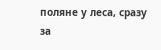поляне у леса, сразу за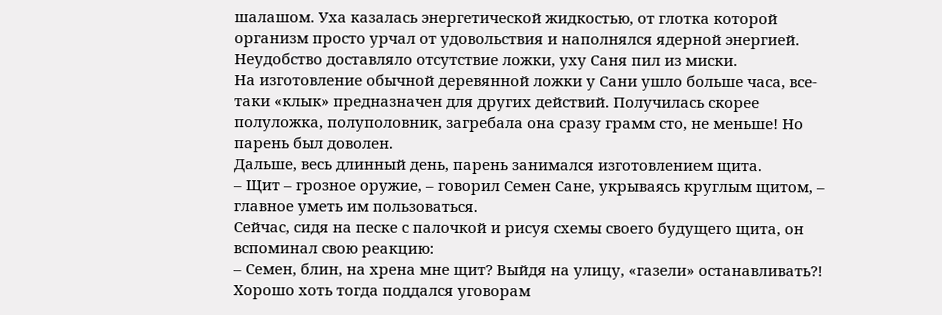шалашом. Уха казалась энергетической жидкостью, от глотка которой организм просто урчал от удовольствия и наполнялся ядерной энергией. Неудобство доставляло отсутствие ложки, уху Саня пил из миски.
На изготовление обычной деревянной ложки у Сани ушло больше часа, все-таки «клык» предназначен для других действий. Получилась скорее полуложка, полуполовник, загребала она сразу грамм сто, не меньше! Но парень был доволен.
Дальше, весь длинный день, парень занимался изготовлением щита.
– Щит – грозное оружие, – говорил Семен Сане, укрываясь круглым щитом, – главное уметь им пользоваться.
Сейчас, сидя на песке с палочкой и рисуя схемы своего будущего щита, он вспоминал свою реакцию:
– Семен, блин, на хрена мне щит? Выйдя на улицу, «газели» останавливать?!
Хорошо хоть тогда поддался уговорам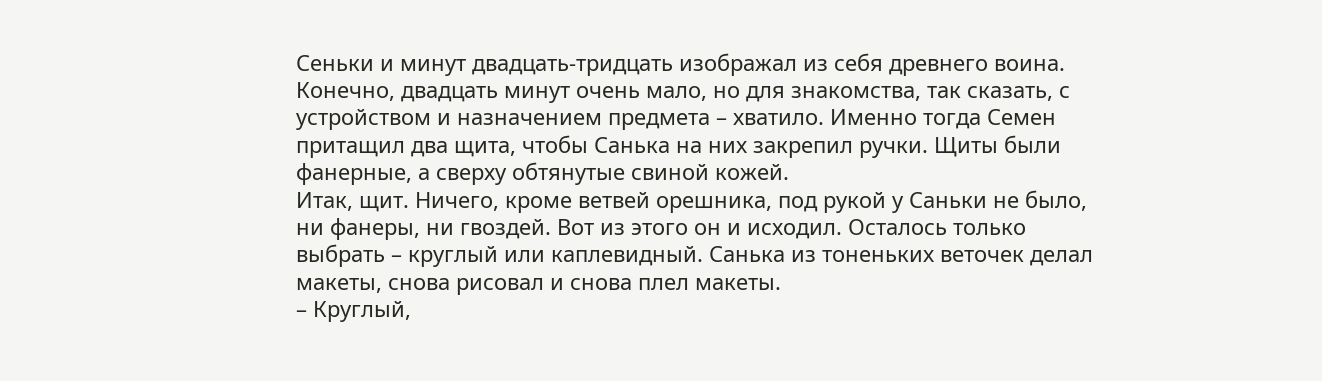Сеньки и минут двадцать-тридцать изображал из себя древнего воина. Конечно, двадцать минут очень мало, но для знакомства, так сказать, с устройством и назначением предмета – хватило. Именно тогда Семен притащил два щита, чтобы Санька на них закрепил ручки. Щиты были фанерные, а сверху обтянутые свиной кожей.
Итак, щит. Ничего, кроме ветвей орешника, под рукой у Саньки не было, ни фанеры, ни гвоздей. Вот из этого он и исходил. Осталось только выбрать – круглый или каплевидный. Санька из тоненьких веточек делал макеты, снова рисовал и снова плел макеты.
– Круглый,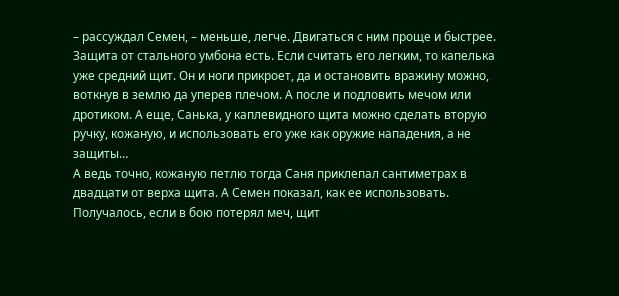– рассуждал Семен, – меньше, легче. Двигаться с ним проще и быстрее. Защита от стального умбона есть. Если считать его легким, то капелька уже средний щит. Он и ноги прикроет, да и остановить вражину можно, воткнув в землю да уперев плечом. А после и подловить мечом или дротиком. А еще, Санька, у каплевидного щита можно сделать вторую ручку, кожаную, и использовать его уже как оружие нападения, а не защиты…
А ведь точно, кожаную петлю тогда Саня приклепал сантиметрах в двадцати от верха щита. А Семен показал, как ее использовать. Получалось, если в бою потерял меч, щит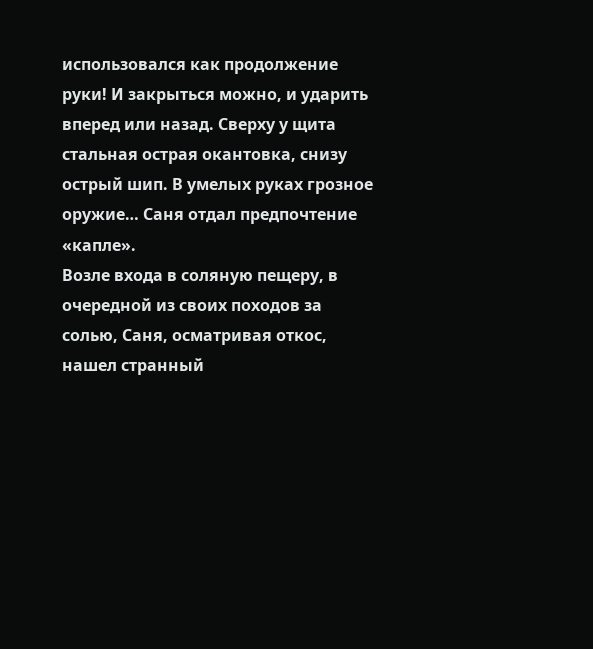использовался как продолжение руки! И закрыться можно, и ударить вперед или назад. Сверху у щита стальная острая окантовка, снизу острый шип. В умелых руках грозное оружие… Саня отдал предпочтение «капле».
Возле входа в соляную пещеру, в очередной из своих походов за солью, Саня, осматривая откос, нашел странный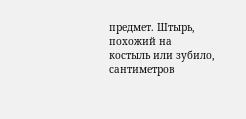предмет. Штырь, похожий на костыль или зубило, сантиметров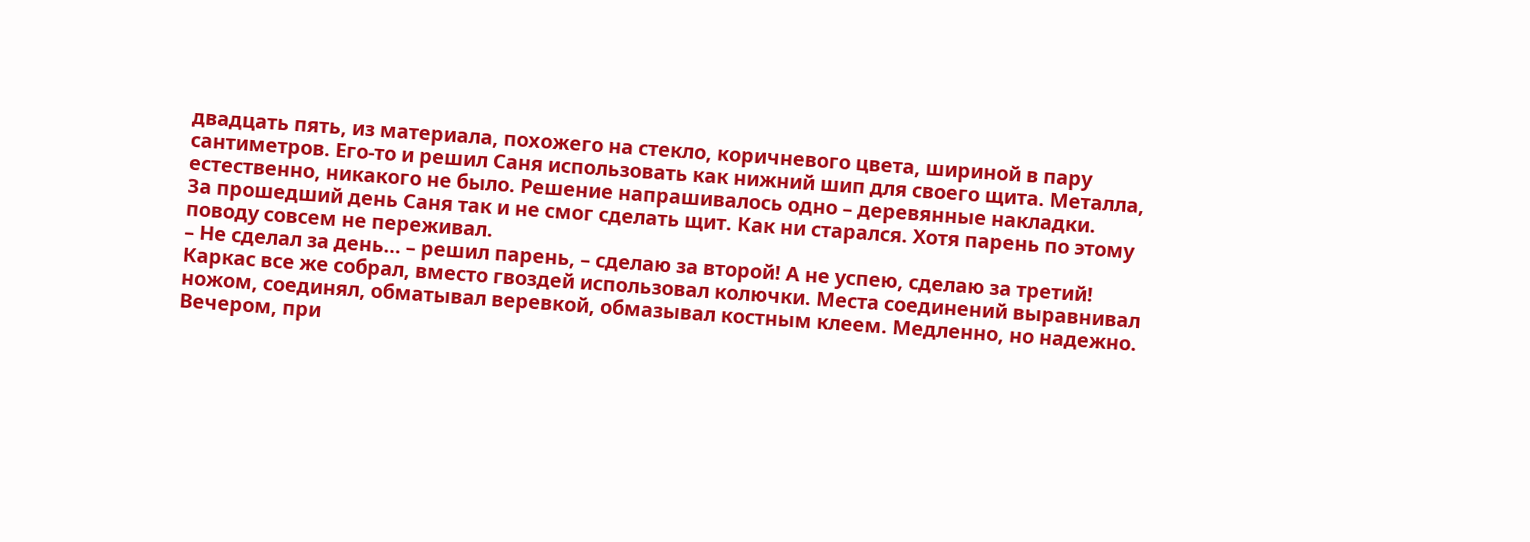двадцать пять, из материала, похожего на стекло, коричневого цвета, шириной в пару сантиметров. Его-то и решил Саня использовать как нижний шип для своего щита. Металла, естественно, никакого не было. Решение напрашивалось одно – деревянные накладки.
За прошедший день Саня так и не смог сделать щит. Как ни старался. Хотя парень по этому поводу совсем не переживал.
– Не сделал за день… – решил парень, – сделаю за второй! А не успею, сделаю за третий!
Каркас все же собрал, вместо гвоздей использовал колючки. Места соединений выравнивал ножом, соединял, обматывал веревкой, обмазывал костным клеем. Медленно, но надежно.
Вечером, при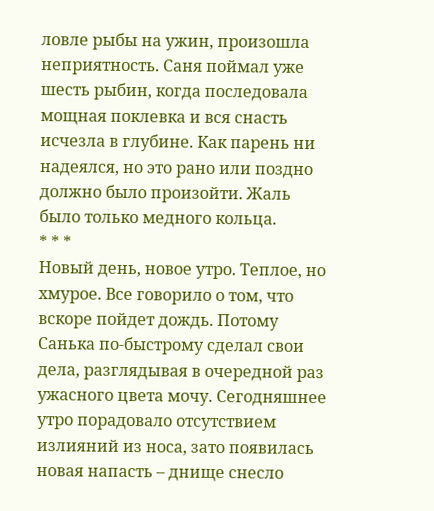ловле рыбы на ужин, произошла неприятность. Саня поймал уже шесть рыбин, когда последовала мощная поклевка и вся снасть исчезла в глубине. Как парень ни надеялся, но это рано или поздно должно было произойти. Жаль было только медного кольца.
* * *
Новый день, новое утро. Теплое, но хмурое. Все говорило о том, что вскоре пойдет дождь. Потому Санька по-быстрому сделал свои дела, разглядывая в очередной раз ужасного цвета мочу. Сегодняшнее утро порадовало отсутствием излияний из носа, зато появилась новая напасть – днище снесло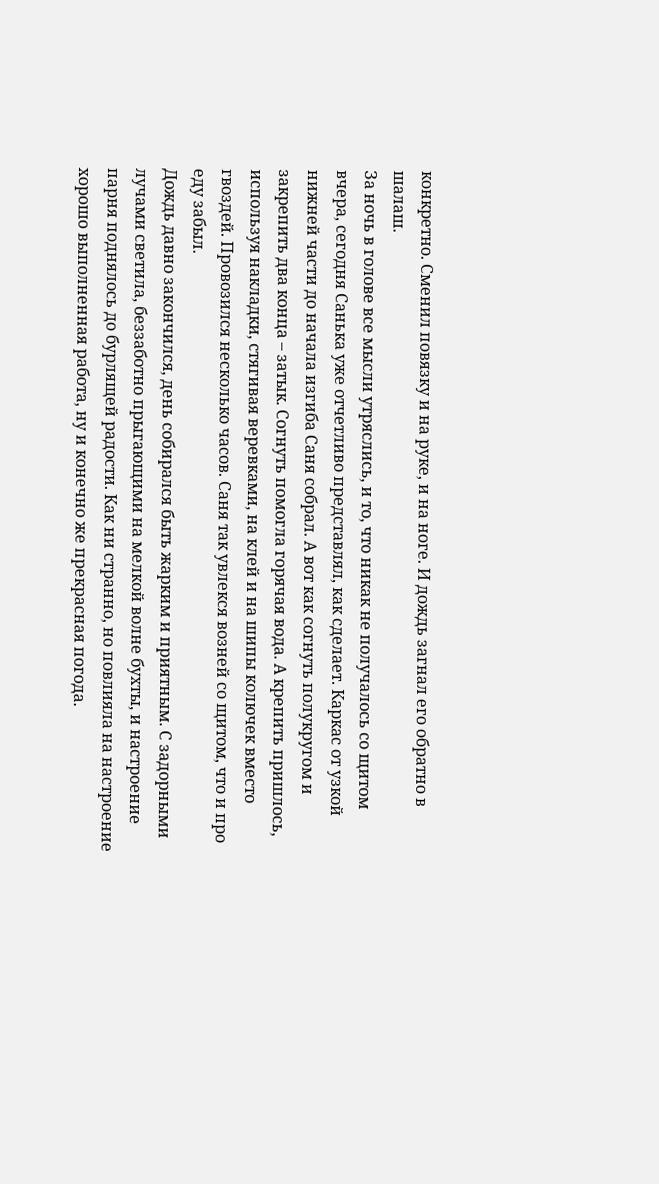конкретно. Сменил повязку и на руке, и на ноге. И дождь загнал его обратно в шалаш.
За ночь в голове все мысли утряслись, и то, что никак не получалось со щитом вчера, сегодня Санька уже отчетливо представлял, как сделает. Каркас от узкой нижней части до начала изгиба Саня собрал. А вот как согнуть полукругом и закрепить два конца – затык. Согнуть помогла горячая вода. А крепить пришлось, используя накладки, стягивая веревками, на клей и на шипы колючек вместо гвоздей. Провозился несколько часов. Саня так увлекся возней со щитом, что и про еду забыл.
Дождь давно закончился, день собирался быть жарким и приятным. С задорными лучами светила, беззаботно прыгающими на мелкой волне бухты, и настроение парня поднялось до бурлящей радости. Как ни странно, но повлияла на настроение хорошо выполненная работа, ну и конечно же прекрасная погода.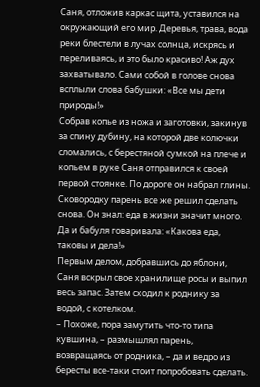Саня, отложив каркас щита, уставился на окружающий его мир. Деревья, трава, вода реки блестели в лучах солнца, искрясь и переливаясь, и это было красиво! Аж дух захватывало. Сами собой в голове снова всплыли слова бабушки: «Все мы дети природы!»
Собрав копье из ножа и заготовки, закинув за спину дубину, на которой две колючки сломались, с берестяной сумкой на плече и копьем в руке Саня отправился к своей первой стоянке. По дороге он набрал глины. Сковородку парень все же решил сделать снова. Он знал: еда в жизни значит много. Да и бабуля говаривала: «Какова еда, таковы и дела!»
Первым делом, добравшись до яблони, Саня вскрыл свое хранилище росы и выпил весь запас. Затем сходил к роднику за водой, с котелком.
– Похоже, пора замутить что-то типа кувшина, – размышлял парень, возвращаясь от родника, – да и ведро из бересты все-таки стоит попробовать сделать.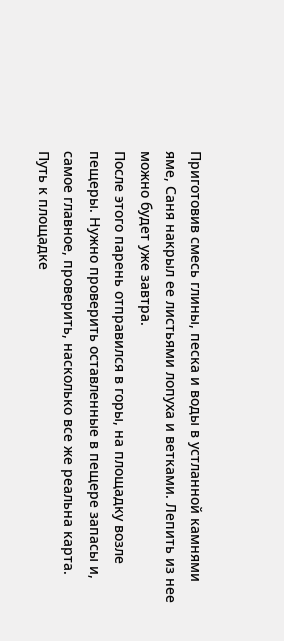Приготовив смесь глины, песка и воды в устланной камнями яме, Саня накрыл ее листьями лопуха и ветками. Лепить из нее можно будет уже завтра.
После этого парень отправился в горы, на площадку возле пещеры. Нужно проверить оставленные в пещере запасы и, самое главное, проверить, насколько все же реальна карта.
Путь к площадке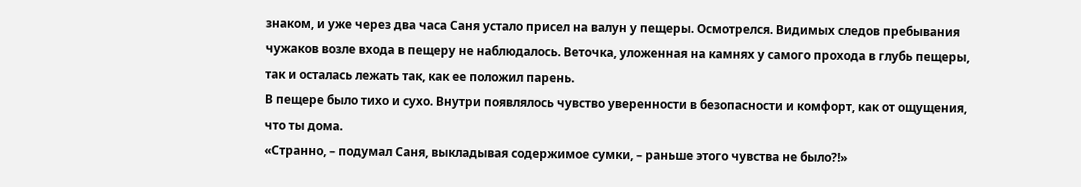знаком, и уже через два часа Саня устало присел на валун у пещеры. Осмотрелся. Видимых следов пребывания чужаков возле входа в пещеру не наблюдалось. Веточка, уложенная на камнях у самого прохода в глубь пещеры, так и осталась лежать так, как ее положил парень.
В пещере было тихо и сухо. Внутри появлялось чувство уверенности в безопасности и комфорт, как от ощущения, что ты дома.
«Странно, – подумал Саня, выкладывая содержимое сумки, – раньше этого чувства не было?!»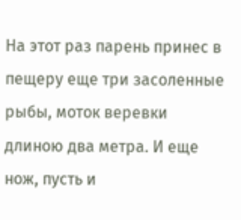На этот раз парень принес в пещеру еще три засоленные рыбы, моток веревки длиною два метра. И еще нож, пусть и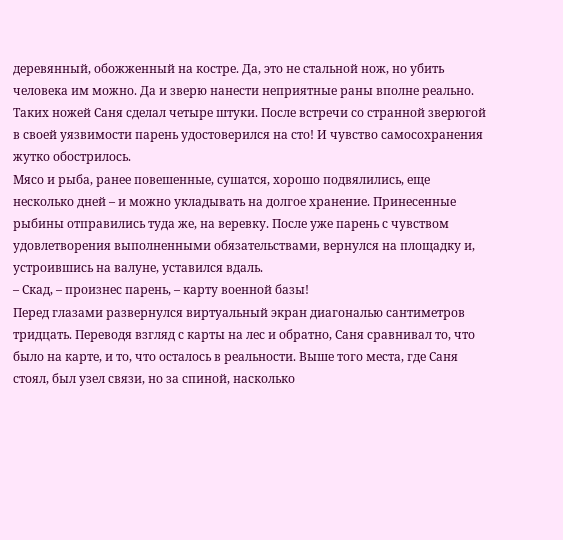деревянный, обожженный на костре. Да, это не стальной нож, но убить человека им можно. Да и зверю нанести неприятные раны вполне реально. Таких ножей Саня сделал четыре штуки. После встречи со странной зверюгой в своей уязвимости парень удостоверился на сто! И чувство самосохранения жутко обострилось.
Мясо и рыба, ранее повешенные, сушатся, хорошо подвялились, еще несколько дней – и можно укладывать на долгое хранение. Принесенные рыбины отправились туда же, на веревку. После уже парень с чувством удовлетворения выполненными обязательствами, вернулся на площадку и, устроившись на валуне, уставился вдаль.
– Скад, – произнес парень, – карту военной базы!
Перед глазами развернулся виртуальный экран диагональю сантиметров тридцать. Переводя взгляд с карты на лес и обратно, Саня сравнивал то, что было на карте, и то, что осталось в реальности. Выше того места, где Саня стоял, был узел связи, но за спиной, насколько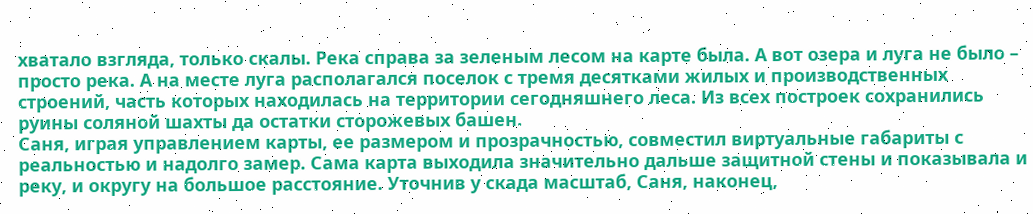хватало взгляда, только скалы. Река справа за зеленым лесом на карте была. А вот озера и луга не было – просто река. А на месте луга располагался поселок с тремя десятками жилых и производственных строений, часть которых находилась на территории сегодняшнего леса. Из всех построек сохранились руины соляной шахты да остатки сторожевых башен.
Саня, играя управлением карты, ее размером и прозрачностью, совместил виртуальные габариты с реальностью и надолго замер. Сама карта выходила значительно дальше защитной стены и показывала и реку, и округу на большое расстояние. Уточнив у скада масштаб, Саня, наконец,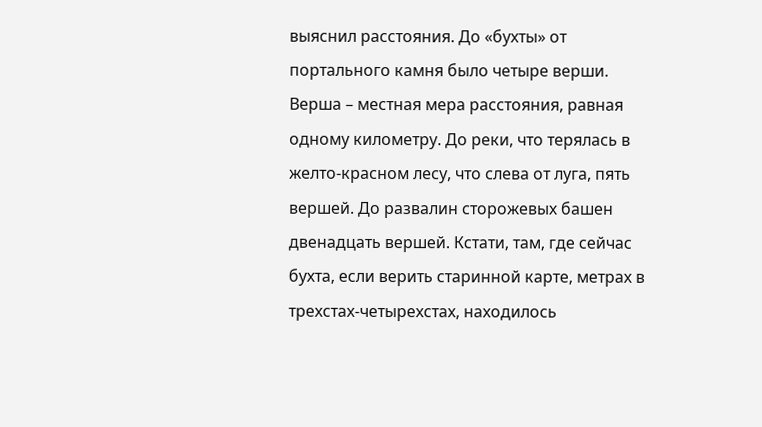выяснил расстояния. До «бухты» от портального камня было четыре верши. Верша – местная мера расстояния, равная одному километру. До реки, что терялась в желто-красном лесу, что слева от луга, пять вершей. До развалин сторожевых башен двенадцать вершей. Кстати, там, где сейчас бухта, если верить старинной карте, метрах в трехстах-четырехстах, находилось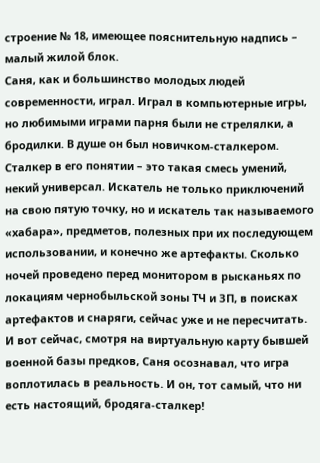строение № 18, имеющее пояснительную надпись – малый жилой блок.
Саня, как и большинство молодых людей современности, играл. Играл в компьютерные игры, но любимыми играми парня были не стрелялки, а бродилки. В душе он был новичком-сталкером. Сталкер в его понятии – это такая смесь умений, некий универсал. Искатель не только приключений на свою пятую точку, но и искатель так называемого «хабара», предметов, полезных при их последующем использовании, и конечно же артефакты. Сколько ночей проведено перед монитором в рысканьях по локациям чернобыльской зоны ТЧ и ЗП, в поисках артефактов и снаряги, сейчас уже и не пересчитать. И вот сейчас, смотря на виртуальную карту бывшей военной базы предков, Саня осознавал, что игра воплотилась в реальность. И он, тот самый, что ни есть настоящий, бродяга-сталкер!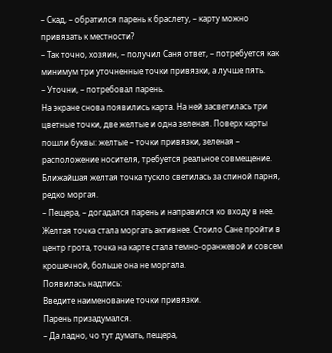– Скад, – обратился парень к браслету, – карту можно привязать к местности?
– Так точно, хозяин, – получил Саня ответ, – потребуется как минимум три уточненные точки привязки, а лучше пять.
– Уточни, – потребовал парень.
На экране снова появились карта. На ней засветилась три цветные точки, две желтые и одна зеленая. Поверх карты пошли буквы: желтые – точки привязки, зеленая – расположение носителя, требуется реальное совмещение.
Ближайшая желтая точка тускло светилась за спиной парня, редко моргая.
– Пещера, – догадался парень и направился ко входу в нее.
Желтая точка стала моргать активнее. Стоило Сане пройти в центр грота, точка на карте стала темно-оранжевой и совсем крошечной, больше она не моргала.
Появилась надпись:
Введите наименование точки привязки.
Парень призадумался.
– Да ладно, чо тут думать, пещера,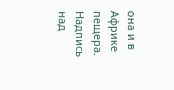она и в Африке пещера.
Надпись над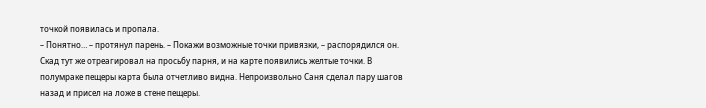точкой появилась и пропала.
– Понятно… – протянул парень. – Покажи возможные точки привязки, – распорядился он.
Скад тут же отреагировал на просьбу парня, и на карте появились желтые точки. В полумраке пещеры карта была отчетливо видна. Непроизвольно Саня сделал пару шагов назад и присел на ложе в стене пещеры.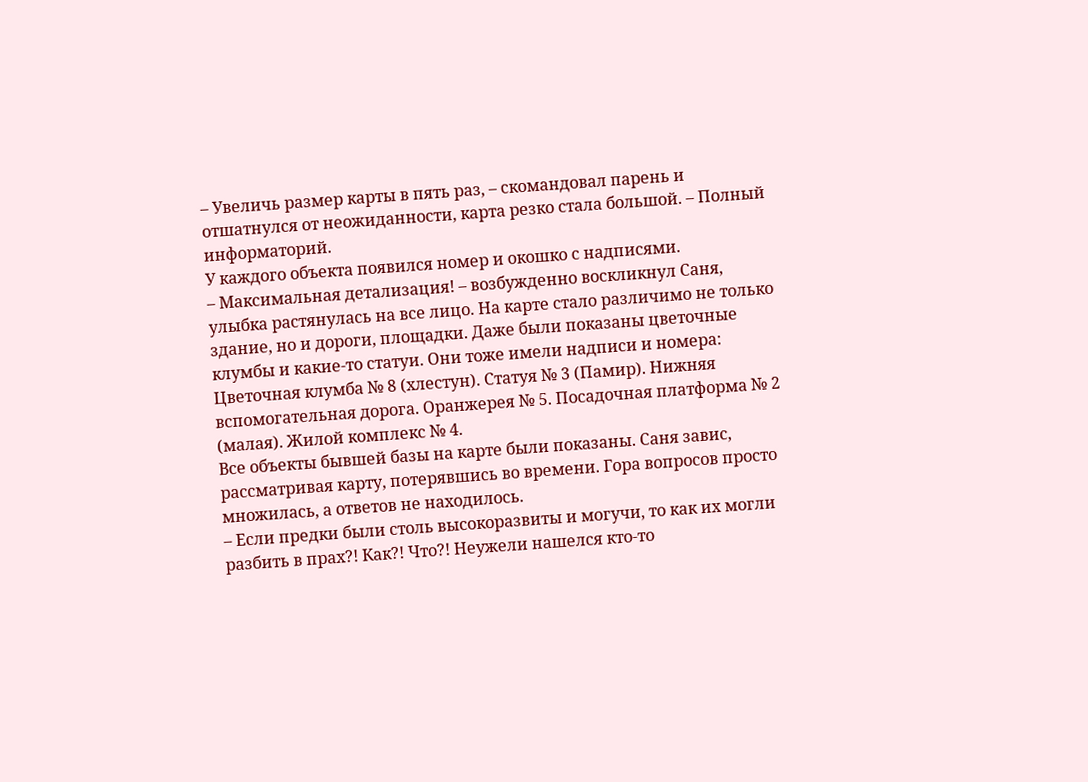– Увеличь размер карты в пять раз, – скомандовал парень и отшатнулся от неожиданности, карта резко стала большой. – Полный информаторий.
У каждого объекта появился номер и окошко с надписями.
– Максимальная детализация! – возбужденно воскликнул Саня, улыбка растянулась на все лицо. На карте стало различимо не только здание, но и дороги, площадки. Даже были показаны цветочные клумбы и какие-то статуи. Они тоже имели надписи и номера:
Цветочная клумба № 8 (хлестун). Статуя № 3 (Памир). Нижняя вспомогательная дорога. Оранжерея № 5. Посадочная платформа № 2 (малая). Жилой комплекс № 4.
Все объекты бывшей базы на карте были показаны. Саня завис, рассматривая карту, потерявшись во времени. Гора вопросов просто множилась, а ответов не находилось.
– Если предки были столь высокоразвиты и могучи, то как их могли разбить в прах?! Как?! Что?! Неужели нашелся кто-то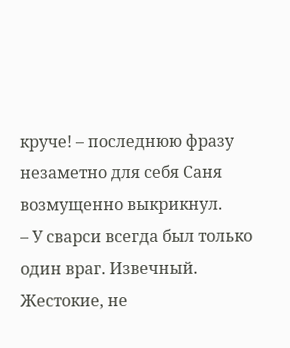круче! – последнюю фразу незаметно для себя Саня возмущенно выкрикнул.
– У сварси всегда был только один враг. Извечный. Жестокие, не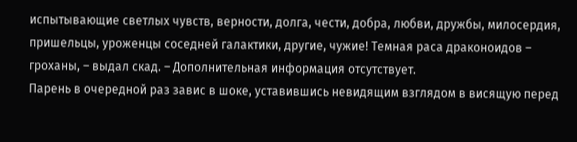испытывающие светлых чувств, верности, долга, чести, добра, любви, дружбы, милосердия, пришельцы, уроженцы соседней галактики, другие, чужие! Темная раса драконоидов – гроханы, – выдал скад. – Дополнительная информация отсутствует.
Парень в очередной раз завис в шоке, уставившись невидящим взглядом в висящую перед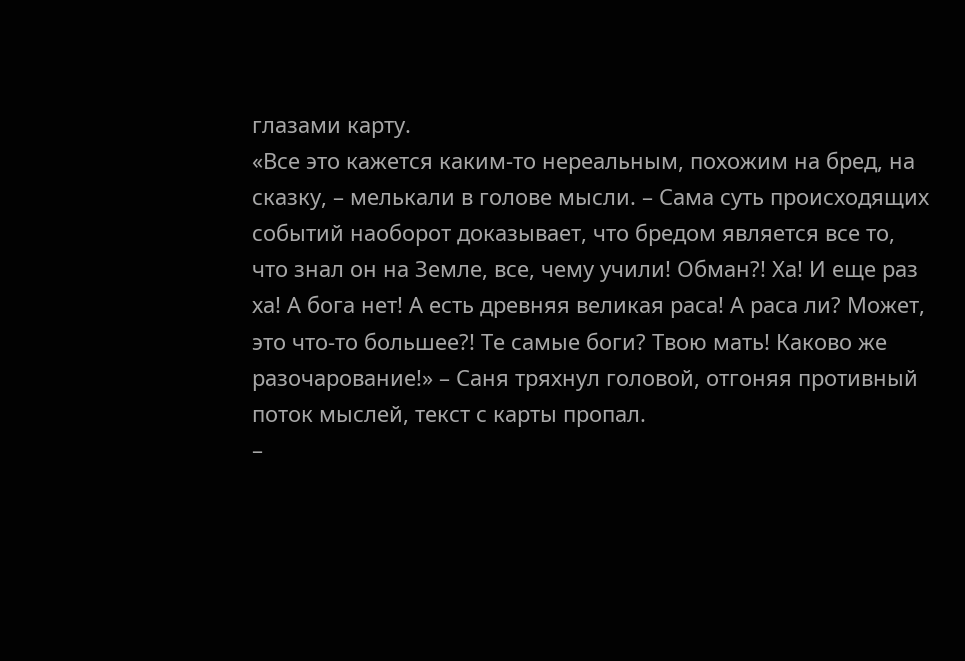глазами карту.
«Все это кажется каким-то нереальным, похожим на бред, на сказку, – мелькали в голове мысли. – Сама суть происходящих событий наоборот доказывает, что бредом является все то, что знал он на Земле, все, чему учили! Обман?! Ха! И еще раз ха! А бога нет! А есть древняя великая раса! А раса ли? Может, это что-то большее?! Те самые боги? Твою мать! Каково же разочарование!» – Саня тряхнул головой, отгоняя противный поток мыслей, текст с карты пропал.
–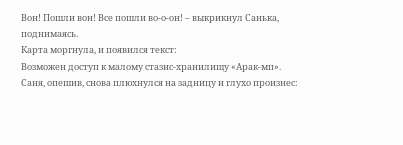Вон! Пошли вон! Все пошли во-о-он! – выкрикнул Санька, поднимаясь.
Карта моргнула, и появился текст:
Возможен доступ к малому стазис-хранилищу «Арак-мп».
Саня, опешив, снова плюхнулся на задницу и глухо произнес: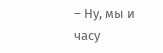– Ну, мы и часу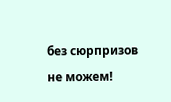без сюрпризов не можем!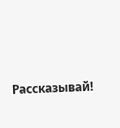Рассказывай!